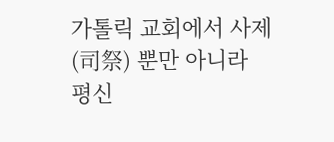가톨릭 교회에서 사제(司祭) 뿐만 아니라 평신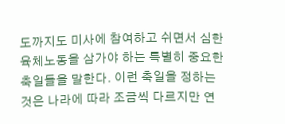도까지도 미사에 참여하고 쉬면서 심한 육체노동을 삼가야 하는 특별히 중요한 축일들을 말한다. 이런 축일을 정하는 것은 나라에 따라 조금씩 다르지만 연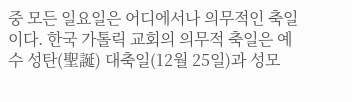중 모든 일요일은 어디에서나 의무적인 축일이다. 한국 가톨릭 교회의 의무적 축일은 예수 성탄(聖誕) 대축일(12월 25일)과 성모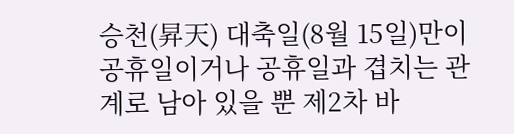승천(昇天) 대축일(8월 15일)만이 공휴일이거나 공휴일과 겹치는 관계로 남아 있을 뿐 제2차 바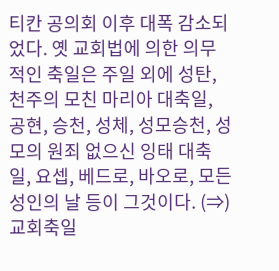티칸 공의회 이후 대폭 감소되었다. 옛 교회법에 의한 의무적인 축일은 주일 외에 성탄, 천주의 모친 마리아 대축일, 공현, 승천, 성체, 성모승천, 성모의 원죄 없으신 잉태 대축일, 요셉, 베드로, 바오로, 모든 성인의 날 등이 그것이다. (⇒) 교회축일